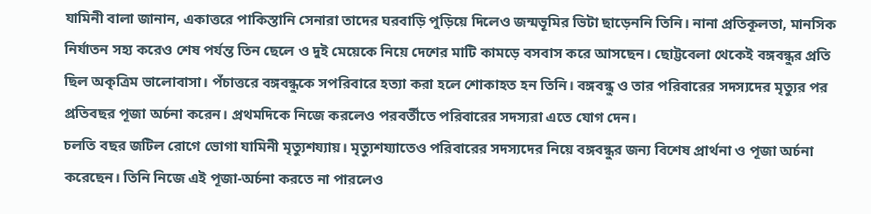যামিনী বালা জানান, একাত্তরে পাকিস্তানি সেনারা তাদের ঘরবাড়ি পুড়িয়ে দিলেও জন্মভূমির ভিটা ছাড়েননি তিনি। নানা প্রতিকূলতা, মানসিক নির্যাতন সহ্য করেও শেষ পর্যন্ত তিন ছেলে ও দুই মেয়েকে নিয়ে দেশের মাটি কামড়ে বসবাস করে আসছেন। ছোট্টবেলা থেকেই বঙ্গবন্ধুর প্রতি ছিল অকৃত্রিম ভালোবাসা। পঁচাত্তরে বঙ্গবন্ধুকে সপরিবারে হত্যা করা হলে শোকাহত হন তিনি। বঙ্গবন্ধু ও তার পরিবারের সদস্যদের মৃত্যুর পর প্রতিবছর পূজা অর্চনা করেন। প্রথমদিকে নিজে করলেও পরবর্তীতে পরিবারের সদস্যরা এতে যোগ দেন।
চলতি বছর জটিল রোগে ভোগা যামিনী মৃত্যুশয্যায়। মৃত্যুশয্যাতেও পরিবারের সদস্যদের নিয়ে বঙ্গবন্ধুর জন্য বিশেষ প্রার্থনা ও পূজা অর্চনা করেছেন। তিনি নিজে এই পূজা-অর্চনা করতে না পারলেও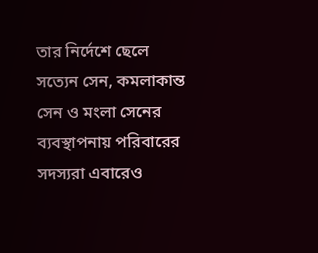তার নির্দেশে ছেলে সত্যেন সেন, কমলাকান্ত সেন ও মংলা সেনের ব্যবস্থাপনায় পরিবারের সদস্যরা এবারেও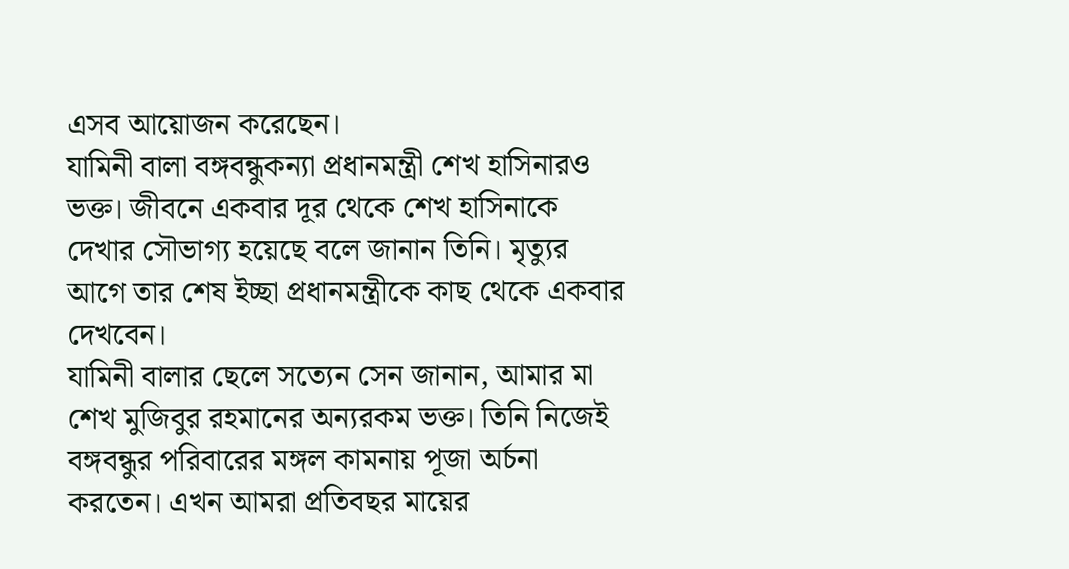এসব আয়োজন করেছেন।
যামিনী বালা বঙ্গবন্ধুকন্যা প্রধানমন্ত্রী শেখ হাসিনারও ভক্ত। জীবনে একবার দূর থেকে শেখ হাসিনাকে দেখার সৌভাগ্য হয়েছে বলে জানান তিনি। মৃত্যুর আগে তার শেষ ইচ্ছা প্রধানমন্ত্রীকে কাছ থেকে একবার দেখবেন।
যামিনী বালার ছেলে সত্যেন সেন জানান, আমার মা শেখ মুজিবুর রহমানের অন্যরকম ভক্ত। তিনি নিজেই বঙ্গবন্ধুর পরিবারের মঙ্গল কামনায় পূজা অর্চনা করতেন। এখন আমরা প্রতিবছর মায়ের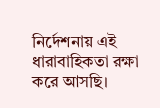নির্দেশনায় এই ধারাবাহিকতা রক্ষা করে আসছি।